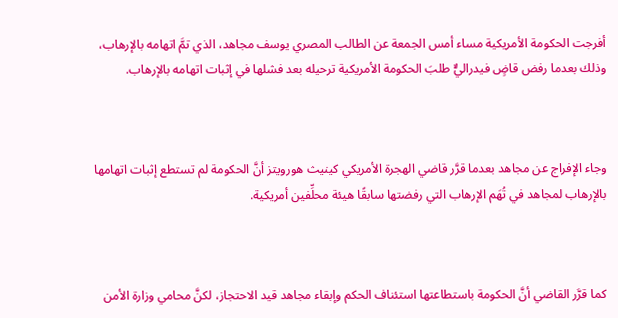أفرجت الحكومة الأمريكية مساء أمس الجمعة عن الطالب المصري يوسف مجاهد، الذي تمَّ اتهامه بالإرهاب، وذلك بعدما رفض قاضٍ فيدراليٌّ طلبَ الحكومة الأمريكية ترحيله بعد فشلها في إثبات اتهامه بالإرهاب.



وجاء الإفراج عن مجاهد بعدما قرَّر قاضي الهجرة الأمريكي كينيث هورويتز أنَّ الحكومة لم تستطع إثبات اتهامها بالإرهاب لمجاهد في تُهَم الإرهاب التي رفضتها سابقًا هيئة محلِّفين أمريكية.



كما قرَّر القاضي أنَّ الحكومة باستطاعتها استئناف الحكم وإبقاء مجاهد قيد الاحتجاز، لكنَّ محامي وزارة الأمن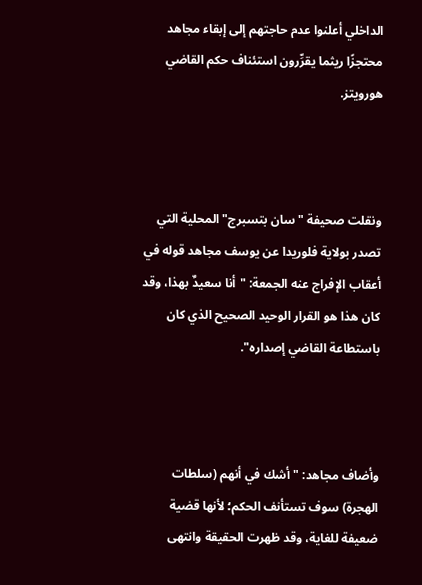الداخلي أعلنوا عدم حاجتهم إلى إبقاء مجاهد محتجزًا ريثما يقرِّرون استئناف حكم القاضي هورويتز.



ونقلت صحيفة "سان بتسبرج" المحلية التي تصدر بولاية فلوريدا عن يوسف مجاهد قوله في أعقاب الإفراج عنه الجمعة: "أنا سعيدٌ بهذا، وقد كان هذا هو القرار الوحيد الصحيح الذي كان باستطاعة القاضي إصداره".



وأضاف مجاهد: "أشك في أنهم (سلطات الهجرة) سوف تستأنف الحكم؛ لأنها قضية ضعيفة للغاية، وقد ظهرت الحقيقة وانتهى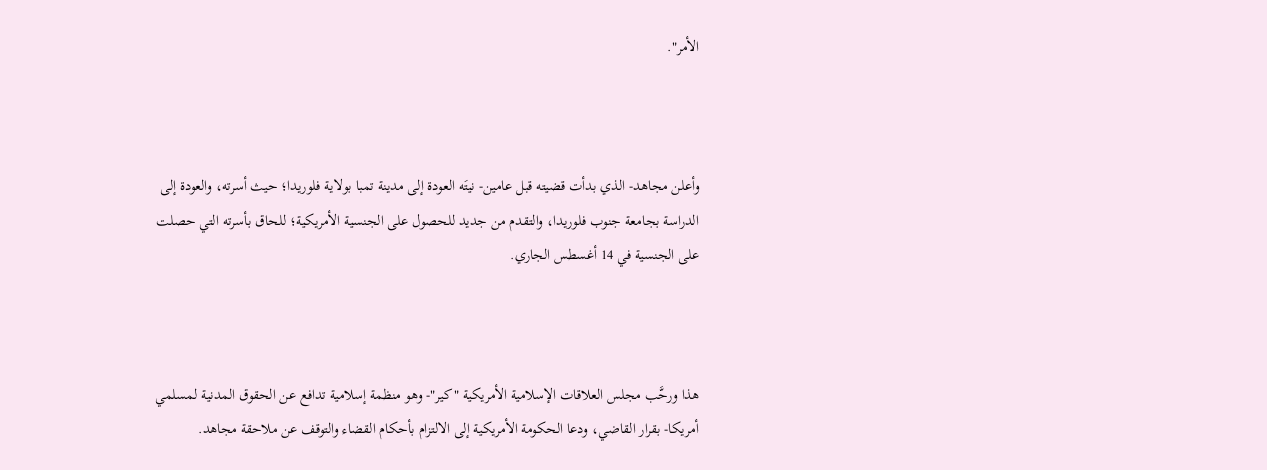الأمر".



وأعلن مجاهد- الذي بدأت قضيته قبل عامين- نيتَه العودة إلى مدينة تمبا بولاية فلوريدا؛ حيث أسرته، والعودة إلى الدراسة بجامعة جنوب فلوريدا، والتقدم من جديد للحصول على الجنسية الأمريكية؛ للحاق بأسرته التي حصلت على الجنسية في 14 أغسطس الجاري.



هذا ورحَّب مجلس العلاقات الإسلامية الأمريكية "كير"- وهو منظمة إسلامية تدافع عن الحقوق المدنية لمسلمي أمريكا- بقرار القاضي، ودعا الحكومة الأمريكية إلى الالتزام بأحكام القضاء والتوقف عن ملاحقة مجاهد.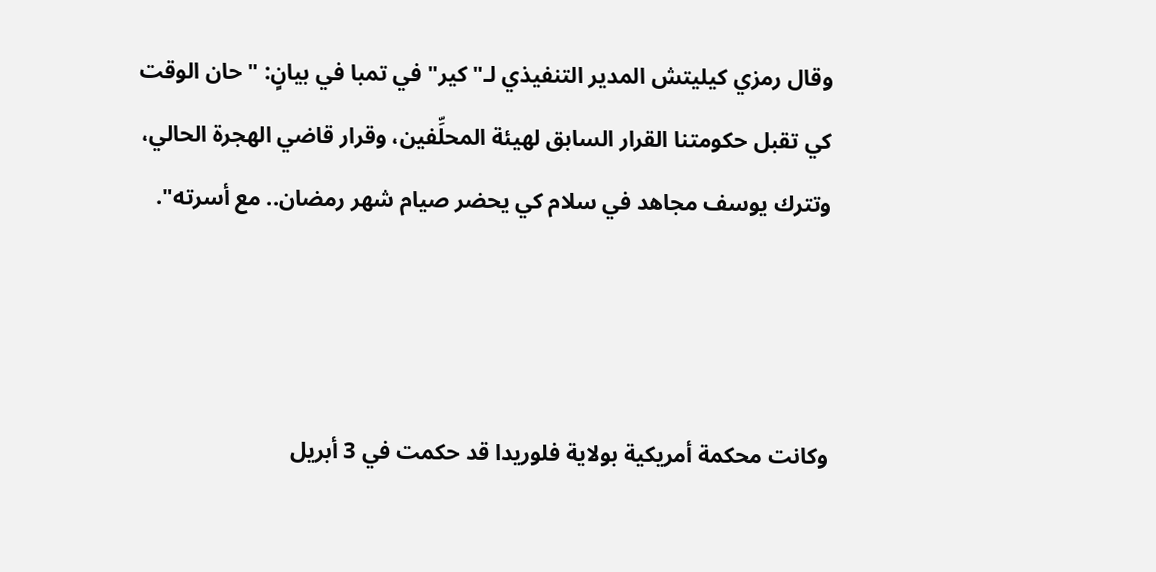وقال رمزي كيليتش المدير التنفيذي لـ"كير" في تمبا في بيانٍ: "حان الوقت كي تقبل حكومتنا القرار السابق لهيئة المحلِّفين، وقرار قاضي الهجرة الحالي، وتترك يوسف مجاهد في سلام كي يحضر صيام شهر رمضان.. مع أسرته".



وكانت محكمة أمريكية بولاية فلوريدا قد حكمت في 3 أبريل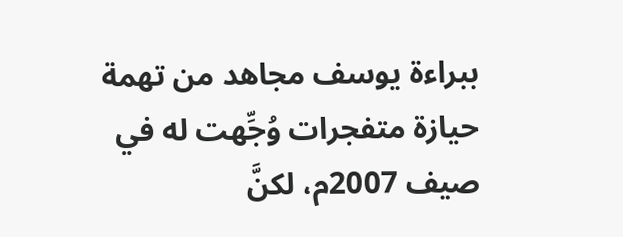ببراءة يوسف مجاهد من تهمة حيازة متفجرات وُجِّهت له في صيف 2007م، لكنَّ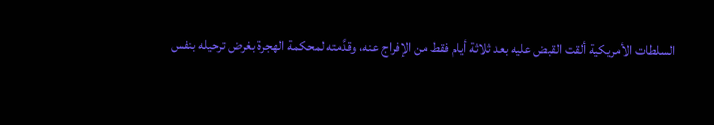السلطات الأمريكية ألقت القبض عليه بعد ثلاثة أيام فقط من الإفراج عنه، وقدَّمته لمحكمة الهجرة بغرض ترحيله بنفس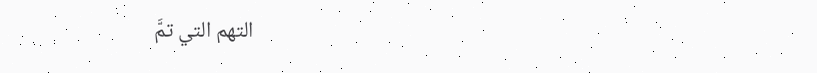التهم التي تمَّ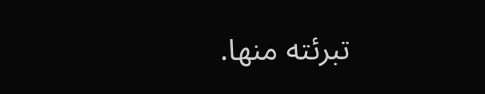تبرئته منها.